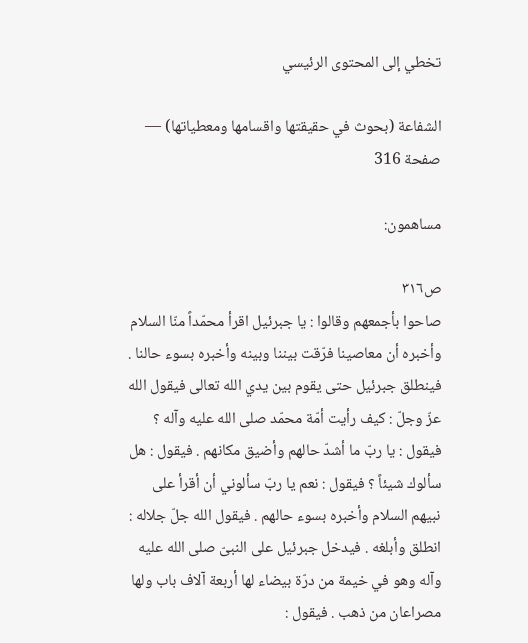تخطي إلى المحتوى الرئيسي

الشفاعة (بحوث في حقيقتها واقسامها ومعطياتها) — صفحة 316

مساهمون:

ص٣١٦
صاحوا بأجمعهم وقالوا : يا جبرئيل اقرأ محمّداً منّا السلام وأخبره أن معاصينا فرّقت بيننا وبينه وأخبره بسوء حالنا . فينطلق جبرئيل حتى يقوم بين يدي الله تعالى فيقول الله عزّ وجلّ : كيف رأيت أمّة محمّد صلى الله عليه وآله ؟ فيقول : يا ربّ ما أشدّ حالهم وأضيق مكانهم . فيقول : هل سألوك شيئاً ؟ فيقول : نعم يا ربّ سألوني أن أقرأ على نبيهم السلام وأخبره بسوء حالهم . فيقول الله جلّ جلاله : انطلق وأبلغه . فيدخل جبرئيل على النبىّ صلى الله عليه وآله وهو في خيمة من درّة بيضاء لها أربعة آلاف باب ولها مصراعان من ذهب . فيقول :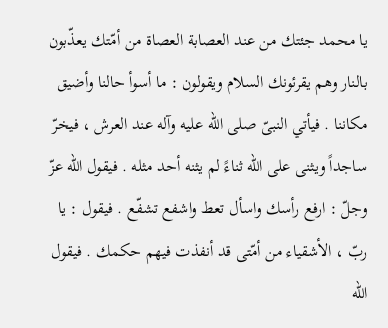يا محمد جئتك من عند العصابة العصاة من أمّتك يعذّبون بالنار وهم يقرئونك السلام ويقولون : ما أسوأ حالنا وأضيق مكاننا . فيأتي النبىّ صلى الله عليه وآله عند العرش ، فيخرّ ساجداً ويثنى على الله ثناءً لم يثنه أحد مثله . فيقول الله عزّ وجلّ : ارفع رأسك واسأل تعط واشفع تشفّع . فيقول : يا ربّ ، الأشقياء من أمّتى قد أنفذت فيهم حكمك . فيقول الله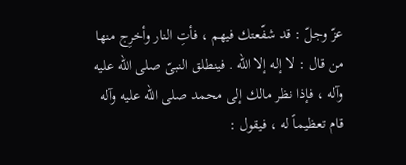عزّ وجلّ : قد شفّعتك فيهم ، فأتِ النار وأخرِج منها من قال : لا إله إلا الله . فينطلق النبىّ صلى الله عليه وآله ، فإذا نظر مالك إلى محمد صلى الله عليه وآله قام تعظيماً له ، فيقول :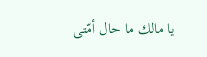يا مالك ما حال أمّتى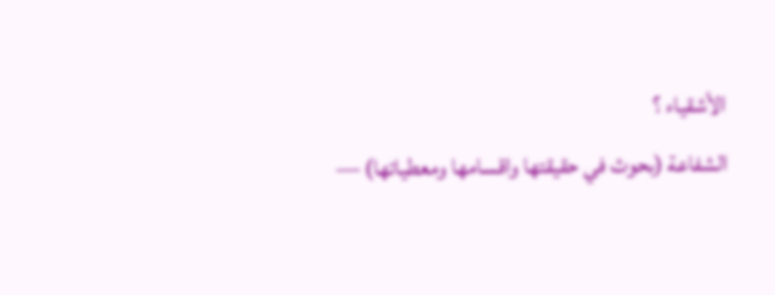الأشقياء ؟
الشفاعة (بحوث في حقيقتها واقسامها ومعطياتها) —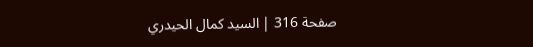صفحة 316 | السيد كمال الحيدري